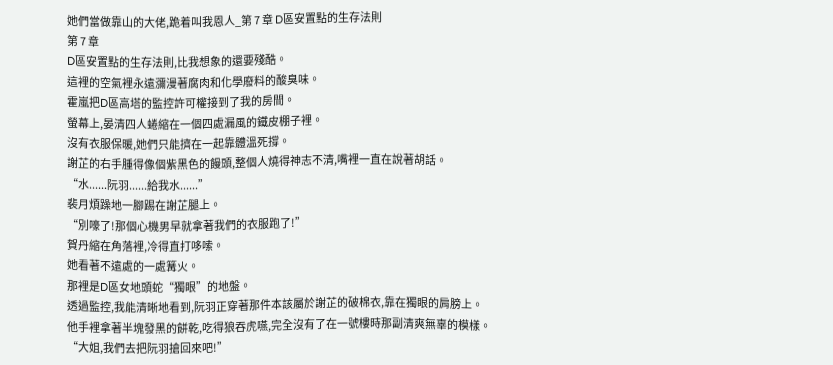她們當做靠山的大佬,跪着叫我恩人_第 7 章 D區安置點的生存法則
第 7 章
D區安置點的生存法則,比我想象的還要殘酷。
這裡的空氣裡永遠瀰漫著腐肉和化學廢料的酸臭味。
霍嵐把D區高塔的監控許可權接到了我的房間。
螢幕上,晏清四人蜷縮在一個四處漏風的鐵皮棚子裡。
沒有衣服保暖,她們只能擠在一起靠體溫死撐。
謝芷的右手腫得像個紫黑色的饅頭,整個人燒得神志不清,嘴裡一直在說著胡話。
“水......阮羽......給我水......”
裴月煩躁地一腳踢在謝芷腿上。
“別嚎了!那個心機男早就拿著我們的衣服跑了!”
賀丹縮在角落裡,冷得直打哆嗦。
她看著不遠處的一處篝火。
那裡是D區女地頭蛇“獨眼”的地盤。
透過監控,我能清晰地看到,阮羽正穿著那件本該屬於謝芷的破棉衣,靠在獨眼的肩膀上。
他手裡拿著半塊發黑的餅乾,吃得狼吞虎嚥,完全沒有了在一號樓時那副清爽無辜的模樣。
“大姐,我們去把阮羽搶回來吧!”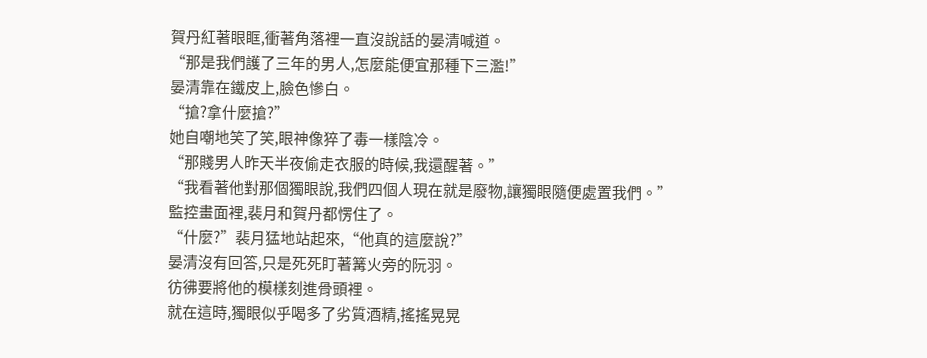賀丹紅著眼眶,衝著角落裡一直沒說話的晏清喊道。
“那是我們護了三年的男人,怎麼能便宜那種下三濫!”
晏清靠在鐵皮上,臉色慘白。
“搶?拿什麼搶?”
她自嘲地笑了笑,眼神像猝了毒一樣陰冷。
“那賤男人昨天半夜偷走衣服的時候,我還醒著。”
“我看著他對那個獨眼說,我們四個人現在就是廢物,讓獨眼隨便處置我們。”
監控畫面裡,裴月和賀丹都愣住了。
“什麼?”裴月猛地站起來,“他真的這麼說?”
晏清沒有回答,只是死死盯著篝火旁的阮羽。
彷彿要將他的模樣刻進骨頭裡。
就在這時,獨眼似乎喝多了劣質酒精,搖搖晃晃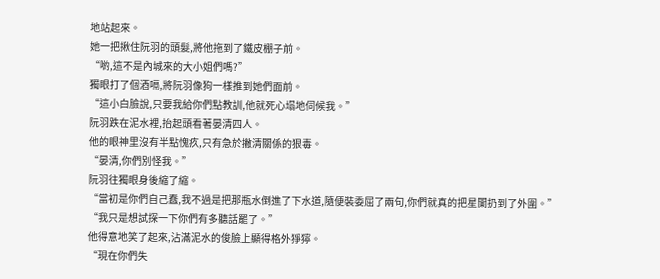地站起來。
她一把揪住阮羽的頭髮,將他拖到了鐵皮棚子前。
“喲,這不是內城來的大小姐們嗎?”
獨眼打了個酒嗝,將阮羽像狗一樣推到她們面前。
“這小白臉說,只要我給你們點教訓,他就死心塌地伺候我。”
阮羽跌在泥水裡,抬起頭看著晏清四人。
他的眼神里沒有半點愧疚,只有急於撇清關係的狠毒。
“晏清,你們別怪我。”
阮羽往獨眼身後縮了縮。
“當初是你們自己蠢,我不過是把那瓶水倒進了下水道,隨便裝委屈了兩句,你們就真的把星闌扔到了外圍。”
“我只是想試探一下你們有多聽話罷了。”
他得意地笑了起來,沾滿泥水的俊臉上顯得格外猙獰。
“現在你們失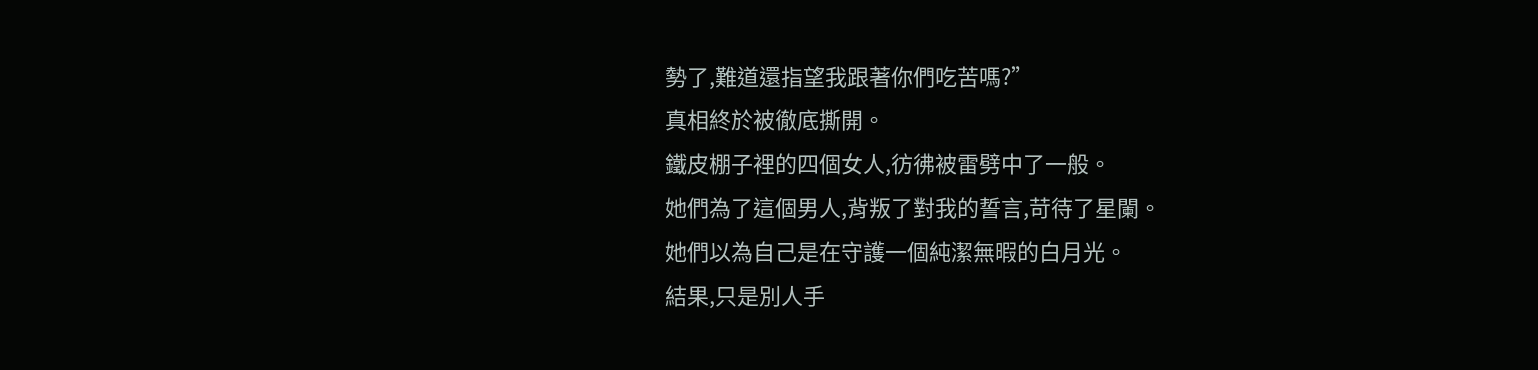勢了,難道還指望我跟著你們吃苦嗎?”
真相終於被徹底撕開。
鐵皮棚子裡的四個女人,彷彿被雷劈中了一般。
她們為了這個男人,背叛了對我的誓言,苛待了星闌。
她們以為自己是在守護一個純潔無暇的白月光。
結果,只是別人手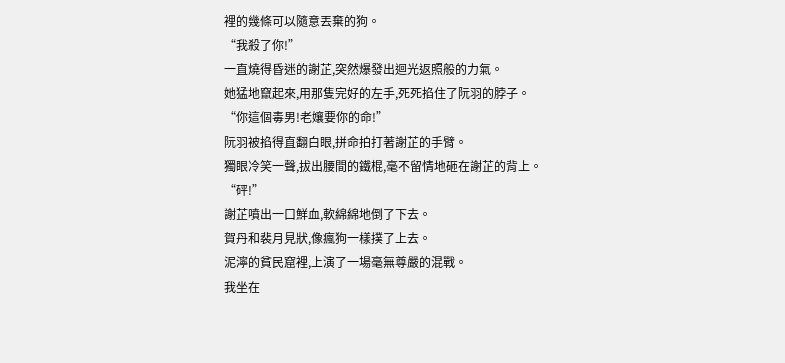裡的幾條可以隨意丟棄的狗。
“我殺了你!”
一直燒得昏迷的謝芷,突然爆發出迴光返照般的力氣。
她猛地竄起來,用那隻完好的左手,死死掐住了阮羽的脖子。
“你這個毒男!老孃要你的命!”
阮羽被掐得直翻白眼,拼命拍打著謝芷的手臂。
獨眼冷笑一聲,拔出腰間的鐵棍,毫不留情地砸在謝芷的背上。
“砰!”
謝芷噴出一口鮮血,軟綿綿地倒了下去。
賀丹和裴月見狀,像瘋狗一樣撲了上去。
泥濘的貧民窟裡,上演了一場毫無尊嚴的混戰。
我坐在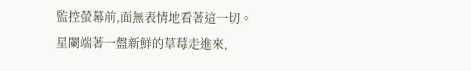監控螢幕前,面無表情地看著這一切。
星闌端著一盤新鮮的草莓走進來,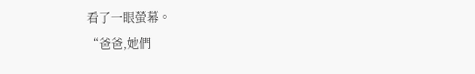看了一眼螢幕。
“爸爸,她們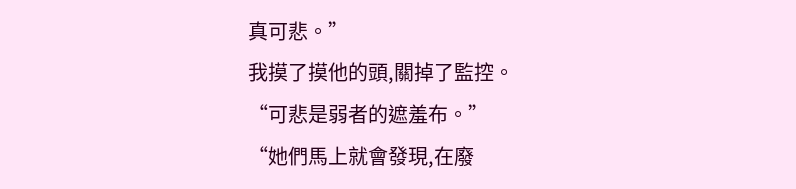真可悲。”
我摸了摸他的頭,關掉了監控。
“可悲是弱者的遮羞布。”
“她們馬上就會發現,在廢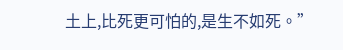土上,比死更可怕的,是生不如死。”